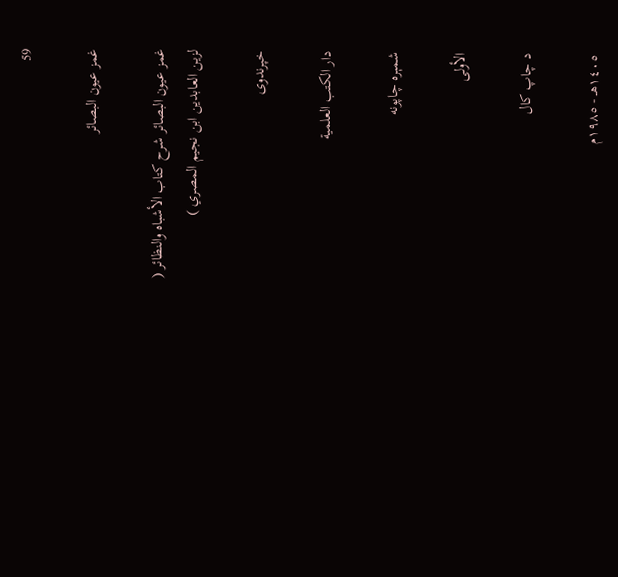59

غمز عيون البصائر

غمز عيون البصائر شرح كتاب الأشباه والنظائر ( لزين العابدين ابن نجيم المصري )

خپرندوی

دار الكتب العلمية

شمېره چاپونه

الأولى

د چاپ کال

١٤٠٥هـ - ١٩٨٥م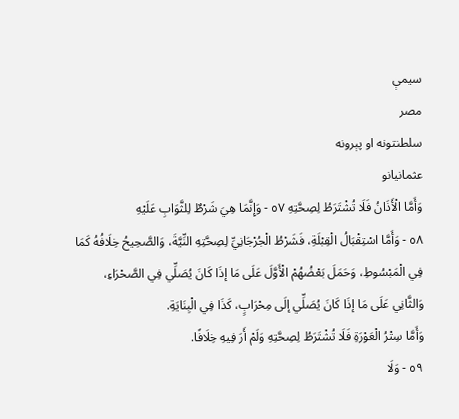سیمې
مصر
سلطنتونه او پېرونه
عثمانيانو
وَأَمَّا الْأَذَانُ فَلَا تُشْتَرَطُ لِصِحَّتِهِ ٥٧ - وَإِنَّمَا هِيَ شَرْطٌ لِلثَّوَابِ عَلَيْهِ
٥٨ - وَأَمَّا اسْتِقْبَالُ الْقِبْلَةِ، فَشَرْطُ الْجُرْجَانِيِّ لِصِحَّتِهِ النِّيَّةَ، وَالصَّحِيحُ خِلَافُهُ كَمَا فِي الْمَبْسُوطِ، وَحَمَلَ بَعْضُهُمْ الْأَوَّلَ عَلَى مَا إذَا كَانَ يُصَلِّي فِي الصَّحْرَاءِ، وَالثَّانِي عَلَى مَا إذَا كَانَ يُصَلِّي إلَى مِحْرَابٍ، كَذَا فِي الْبِنَايَةِ.
وَأَمَّا سِتْرُ الْعَوْرَةِ فَلَا تُشْتَرَطُ لِصِحَّتِهِ وَلَمْ أَرَ فِيهِ خِلَافًا.
٥٩ - وَلَا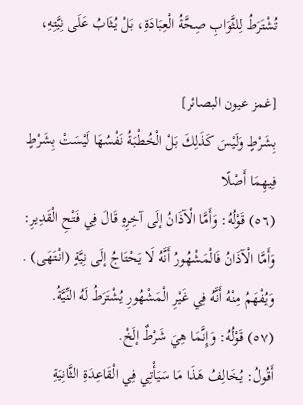تُشْتَرَطُ لِلثَّوَابِ صِحَّةُ الْعِبَادَةِ، بَلْ يُثَابُ عَلَى نِيَّتِهِ،

[غمز عيون البصائر]
بِشَرْطٍ وَلَيْسَ كَذَلِكَ بَلْ الْخُطْبَةُ نَفْسُهَا لَيْسَتْ بِشَرْطٍ فِيهِمَا أَصْلًا
(٥٦) قَوْلُهُ: وَأَمَّا الْآذَانُ إلَى آخِرِهِ قَالَ فِي فَتْحِ الْقَدِيرِ: وَأَمَّا الْآذَانُ فَالْمَشْهُورُ أَنَّهُ لَا يَحْتَاجُ إلَى نِيَّةٍ (انْتَهَى) .
وَيُفْهَمُ مِنْهُ أَنَّهُ فِي غَيْرِ الْمَشْهُورِ يُشْتَرَطُ لَهُ النِّيَّةُ.
(٥٧) قَوْلُهُ: وَإِنَّمَا هِيَ شَرْطٌ إلَخْ.
أَقُولُ: يُخَالِفُ هَذَا مَا سَيَأْتِي فِي الْقَاعِدَةِ الثَّانِيَةِ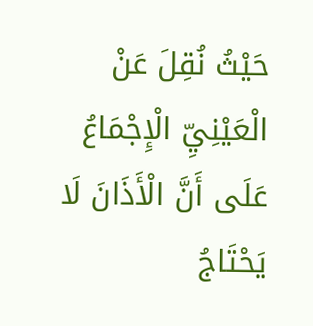حَيْثُ نُقِلَ عَنْ الْعَيْنِيِّ الْإِجْمَاعُ عَلَى أَنَّ الْأَذَانَ لَا يَحْتَاجُ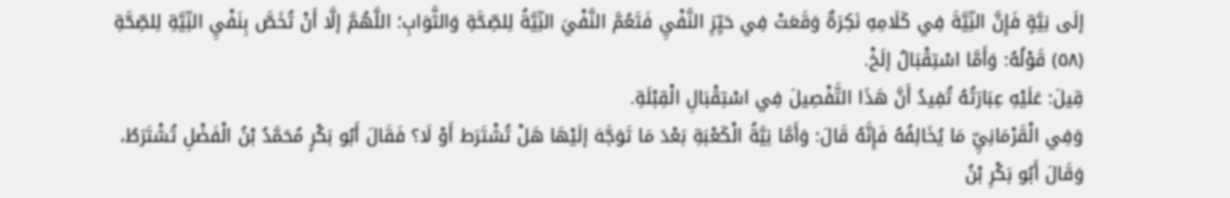إلَى نِيَّةٍ فَإِنَّ النِّيَّةَ فِي كَلَامِهِ نَكِرَةٌ وَقَعَتْ فِي حَيِّزِ النَّفْيِ فَتَعُمَّ النَّفْيَ النِّيَّةُ لِلصِّحَّةِ وَالثَّوَابِ؛ اللَّهُمَّ إلَّا أَنْ تُخَصَّ بِنَفْيِ النِّيَّةِ لِلصِّحَّةِ
(٥٨) قَوْلُهُ: وَأَمَّا اسْتِقْبَالُ إلَخْ.
قِيلَ: عَلَيْهِ عِبَارَتُهُ تُفِيدُ أَنَّ هَذَا التَّفْصِيلَ فِي اسْتِقْبَالِ الْقِبْلَةِ.
وَفِي الْقَرْمَانِيِّ مَا يُخَالِفُهُ فَإِنَّهُ قَالَ: وَأَمَّا نِيَّةُ الْكَعْبَةِ بَعْدَ مَا تَوَجَّهَ إلَيْهَا هَلْ تُشْتَرَط أَوْ لَا؟ فَقَالَ أَبُو بَكْرٍ مُحَمَّدُ بْنُ الْفَضْلِ تُشْتَرَطُ، وَقَالَ أَبُو بَكْرِ بْنُ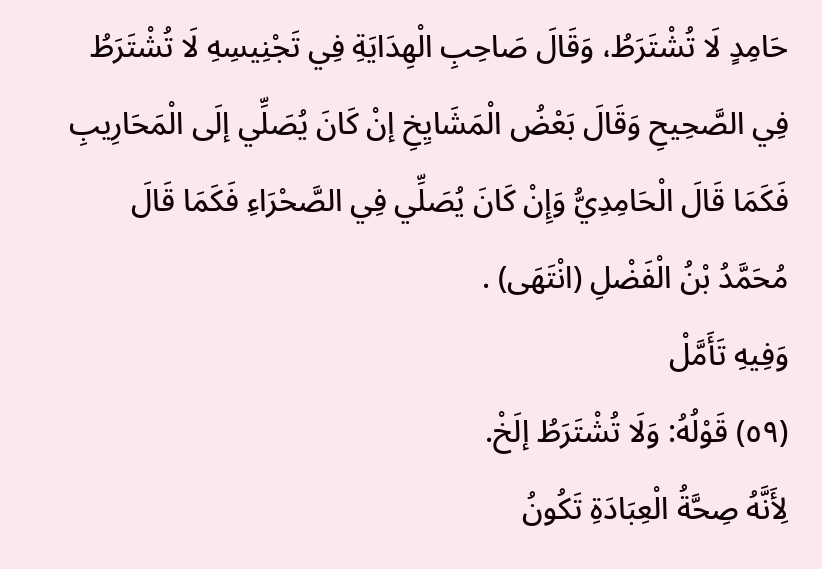حَامِدٍ لَا تُشْتَرَطُ، وَقَالَ صَاحِبِ الْهِدَايَةِ فِي تَجْنِيسِهِ لَا تُشْتَرَطُ فِي الصَّحِيحِ وَقَالَ بَعْضُ الْمَشَايِخِ إنْ كَانَ يُصَلِّي إلَى الْمَحَارِيبِ فَكَمَا قَالَ الْحَامِدِيُّ وَإِنْ كَانَ يُصَلِّي فِي الصَّحْرَاءِ فَكَمَا قَالَ مُحَمَّدُ بْنُ الْفَضْلِ (انْتَهَى) .
وَفِيهِ تَأَمَّلْ
(٥٩) قَوْلُهُ: وَلَا تُشْتَرَطُ إلَخْ.
لِأَنَّهُ صِحَّةُ الْعِبَادَةِ تَكُونُ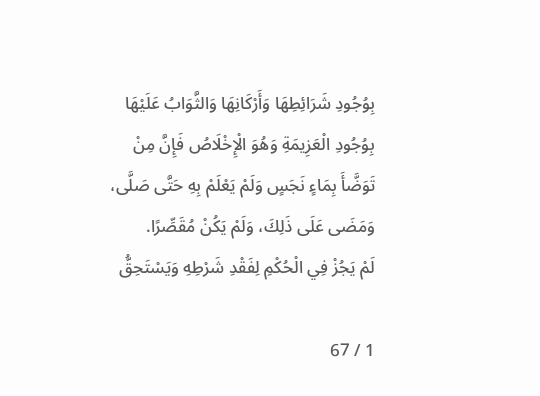بِوُجُودِ شَرَائِطِهَا وَأَرْكَانِهَا وَالثَّوَابُ عَلَيْهَا بِوُجُودِ الْعَزِيمَةِ وَهُوَ الْإِخْلَاصُ فَإِنَّ مِنْ تَوَضَّأَ بِمَاءٍ نَجَسٍ وَلَمْ يَعْلَمْ بِهِ حَتَّى صَلَّى، وَمَضَى عَلَى ذَلِكَ، وَلَمْ يَكُنْ مُقَصِّرًا.
لَمْ يَجُزْ فِي الْحُكْمِ لِفَقْدِ شَرْطِهِ وَيَسْتَحِقُّ

1 / 67